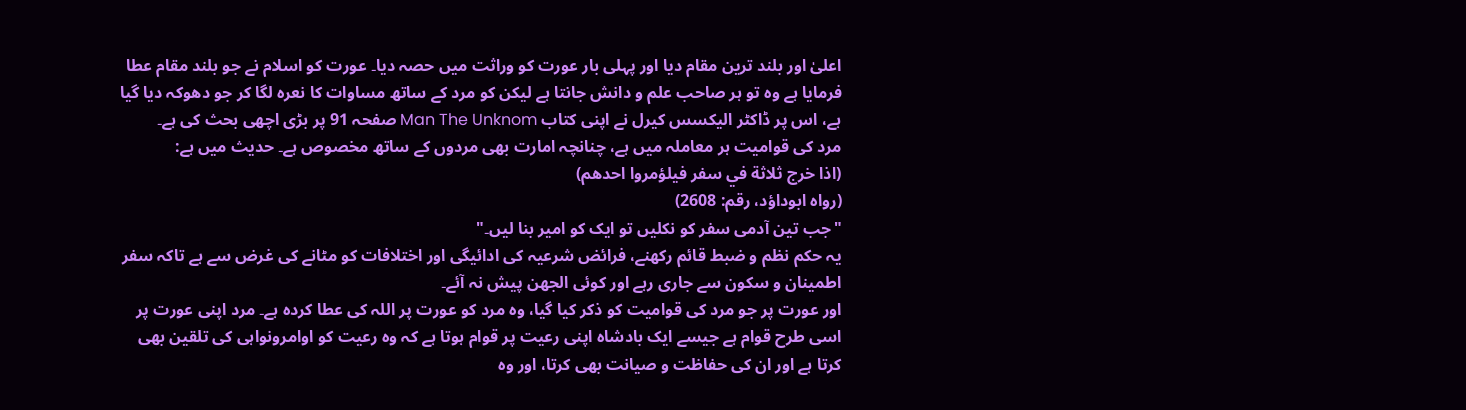اعلیٰ اور بلند ترین مقام دیا اور پہلی بار عورت کو وراثت میں حصہ دیا۔ عورت کو اسلام نے جو بلند مقام عطا فرمایا ہے وہ تو ہر صاحب علم و دانش جانتا ہے لیکن کو مرد کے ساتھ مساوات کا نعرہ لگا کر جو دھوکہ دیا گیا ہے، اس پر ڈاکٹر الیکسس کیرل نے اپنی کتاب Man The Unknom صفحہ 91 پر بڑی اچھی بحث کی ہے۔
مرد کی قوامیت ہر معاملہ میں ہے، چنانچہ امارت بھی مردوں کے ساتھ مخصوص ہے۔ حدیث میں ہے:
(اذا خرج ثلاثة في سفر فيلؤمروا احدهم)
(رواہ ابوداؤد، رقم: 2608)
"جب تین آدمی سفر کو نکلیں تو ایک کو امیر بنا لیں۔"
یہ حکم نظم و ضبط قائم رکھنے، فرائض شرعیہ کی ادائیگی اور اختلافات کو مٹانے کی غرض سے ہے تاکہ سفر اطمینان و سکون سے جاری رہے اور کوئی الجھن پیش نہ آئے۔
اور عورت پر جو مرد کی قوامیت کو ذکر کیا گیا، وہ مرد کو عورت پر اللہ کی عطا کردہ ہے۔ مرد اپنی عورت پر اسی طرح قوام ہے جیسے ایک بادشاہ اپنی رعیت پر قوام ہوتا ہے کہ وہ رعیت کو اوامرونواہی کی تلقین بھی کرتا ہے اور ان کی حفاظت و صیانت بھی کرتا، اور وہ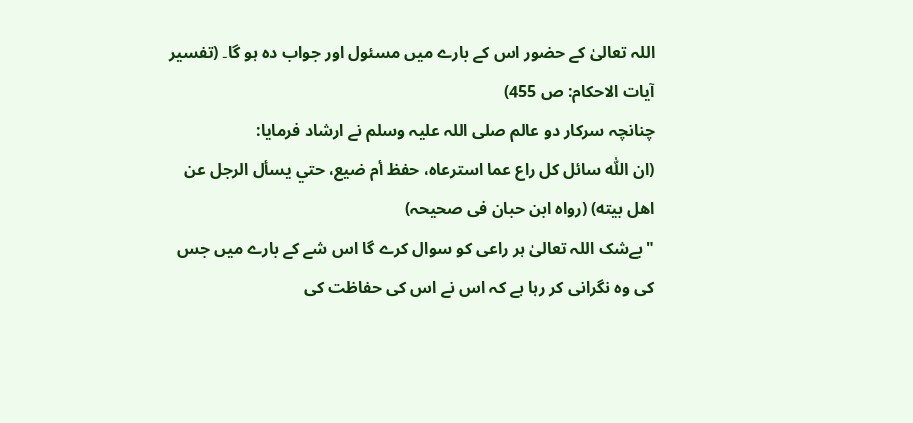اللہ تعالیٰ کے حضور اس کے بارے میں مسئول اور جواب دہ ہو گا۔ (تفسیر آیات الاحکام: ص 455)
چنانچہ سرکار دو عالم صلی اللہ علیہ وسلم نے ارشاد فرمایا:
(ان اللّٰه سائل كل راع عما استرعاه، حفظ أم ضيع، حتي يسأل الرجل عن اهل بيته) (رواہ ابن حبان فی صحیحہ)
"بےشک اللہ تعالیٰ ہر راعی کو سوال کرے گا اس شے کے بارے میں جس کی وہ نگرانی کر رہا ہے کہ اس نے اس کی حفاظت کی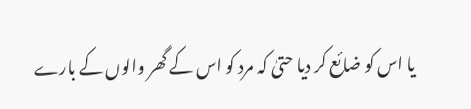یا اس کو ضائع کر دیا حتیٰ کہ مرد کو اس کے گھر والوں کے بارے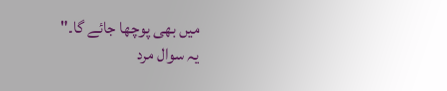میں بھی پوچھا جائے گا۔"
یہ سوال مرد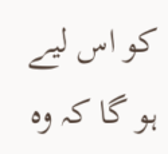کو اس لیے ہو گا کہ وہ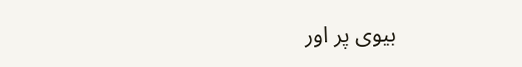بیوی پر اور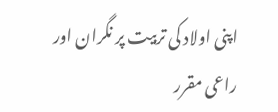اپنی اولاد کی تربیت پر نگران اور راعی مقرر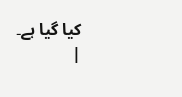کیا گیا ہے۔
|